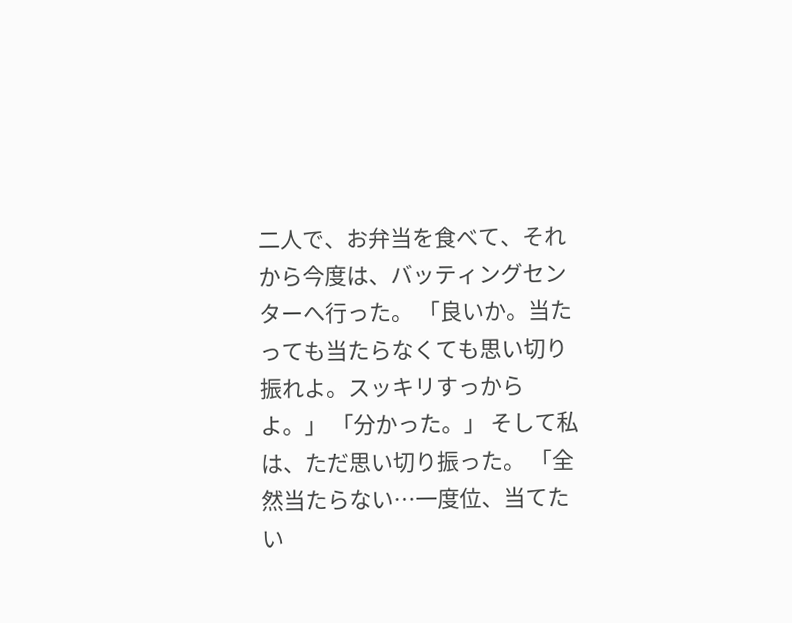二人で、お弁当を食べて、それから今度は、バッティングセンターへ行った。 「良いか。当たっても当たらなくても思い切り振れよ。スッキリすっからよ。」 「分かった。」 そして私は、ただ思い切り振った。 「全然当たらない…一度位、当てたい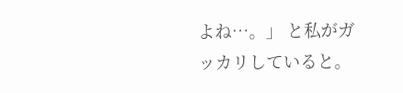よね…。」 と私がガッカリしていると。